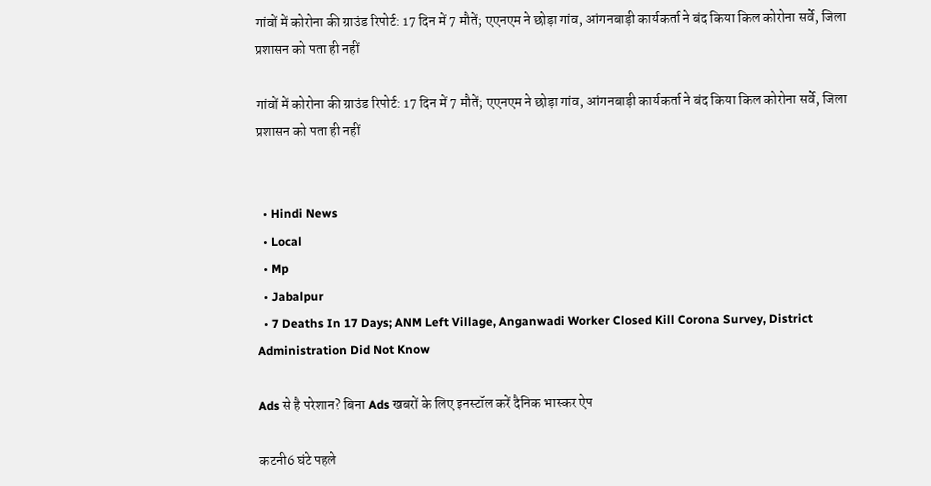गांवों में कोरोना की ग्राउंड रिपोर्ट: 17 दिन में 7 मौतें; एएनएम ने छोड़ा गांव, आंगनबाड़ी कार्यकर्ता ने बंद किया किल कोरोना सर्वे, जिला प्रशासन को पता ही नहीं

गांवों में कोरोना की ग्राउंड रिपोर्ट: 17 दिन में 7 मौतें; एएनएम ने छोड़ा गांव, आंगनबाड़ी कार्यकर्ता ने बंद किया किल कोरोना सर्वे, जिला प्रशासन को पता ही नहीं


  • Hindi News
  • Local
  • Mp
  • Jabalpur
  • 7 Deaths In 17 Days; ANM Left Village, Anganwadi Worker Closed Kill Corona Survey, District Administration Did Not Know

Ads से है परेशान? बिना Ads खबरों के लिए इनस्टॉल करें दैनिक भास्कर ऐप

कटनी6 घंटे पहले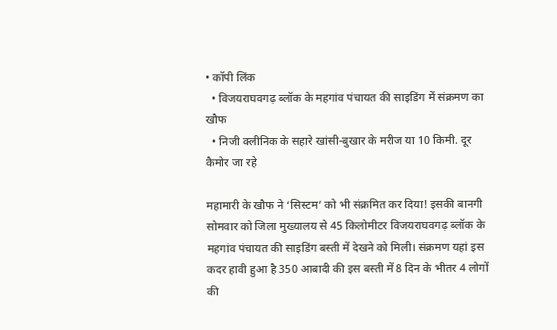• कॉपी लिंक
  • विजयराघवगढ़ ब्लॉक के महगांव पंचायत की साइडिंग में संक्रमण का खौफ
  • निजी क्लीनिक के सहारे खांसी-बुखार के मरीज या 10 किमी. दूर कैमोर जा रहे

महामारी के खौफ ने ‘सिस्टम’ को भी संक्रमित कर दिया! इसकी बानगी सोमवार को जिला मुख्यालय से 45 किलोमीटर विजयराघवगढ़ ब्लॉक के महगांव पंचायत की साइडिंग बस्ती में देखने को मिली। संक्रमण यहां इस कदर हावी हुआ है 350 आबादी की इस बस्ती में 8 दिन के भीतर 4 लोगों की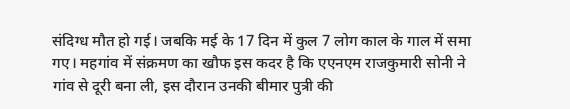संदिग्ध मौत हो गई। जबकि मई के 17 दिन में कुल 7 लोग काल के गाल में समा गए। महगांव में संक्रमण का खौफ इस कदर है कि एएनएम राजकुमारी सोनी ने गांव से दूरी बना ली, इस दौरान उनकी बीमार पुत्री की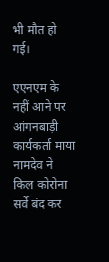भी मौत हो गई।

एएनएम के नहीं आने पर आंगनबाड़ी कार्यकर्ता माया नामदेव ने किल कोरोना सर्वे बंद कर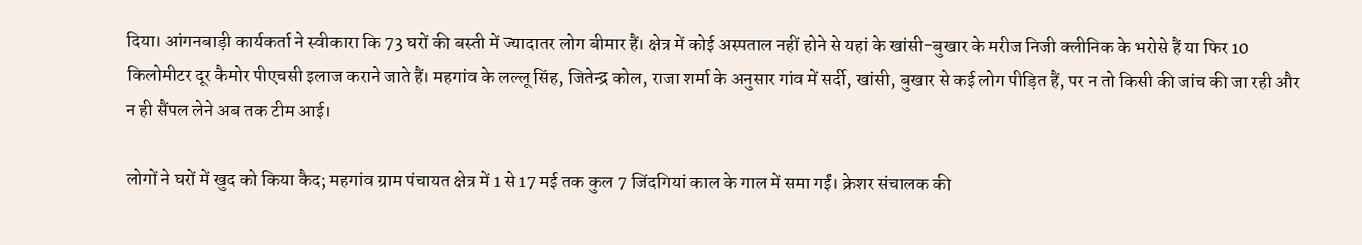दिया। आंगनबाड़ी कार्यकर्ता ने स्वीकारा कि 73 घरों की बस्ती में ज्यादातर लोग बीमार हैं। क्षेत्र में कोई अस्पताल नहीं होने से यहां के खांसी-बुखार के मरीज निजी क्लीनिक के भरोसे हैं या फिर 10 किलोमीटर दूर कैमोर पीएचसी इलाज कराने जाते हैं। महगांव के लल्लू सिंह, जितेन्द्र कोल, राजा शर्मा के अनुसार गांव में सर्दी, खांसी, बुखार से कई लोग पीड़ित हैं, पर न तो किसी की जांच की जा रही और न ही सैंपल लेने अब तक टीम आई।

लोगों ने घरों में खुद को किया कैद; महगांव ग्राम पंचायत क्षेत्र में 1 से 17 मई तक कुल 7 जिंदगियां काल के गाल में समा गईं। क्रेशर संचालक की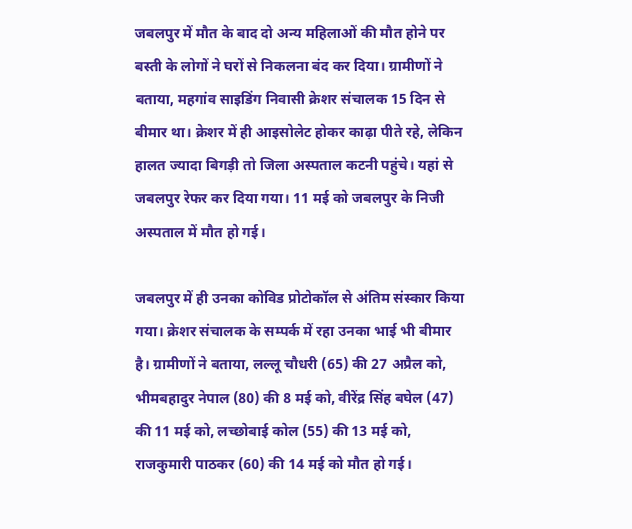जबलपुर में मौत के बाद दो अन्य महिलाओं की मौत होने पर बस्ती के लोगों ने घरों से निकलना बंद कर दिया। ग्रामीणों ने बताया, महगांव साइडिंग निवासी क्रेशर संचालक 15 दिन से बीमार था। क्रेशर में ही आइसोलेट होकर काढ़ा पीते रहे, लेकिन हालत ज्यादा बिगड़ी तो जिला अस्पताल कटनी पहुंचे। यहां से जबलपुर रेफर कर दिया गया। 11 मई को जबलपुर के निजी अस्पताल में मौत हो गई।

जबलपुर में ही उनका कोविड प्रोटोकॉल से अंतिम संस्कार किया गया। क्रेशर संचालक के सम्पर्क में रहा उनका भाई भी बीमार है। ग्रामीणों ने बताया, लल्लू चौधरी (65) की 27 अप्रैल को, भीमबहादुर नेपाल (80) की 8 मई को, वीरेंद्र सिंह बघेल (47) की 11 मई को, लच्छोबाई कोल (55) की 13 मई को, राजकुमारी पाठकर (60) की 14 मई को मौत हो गई।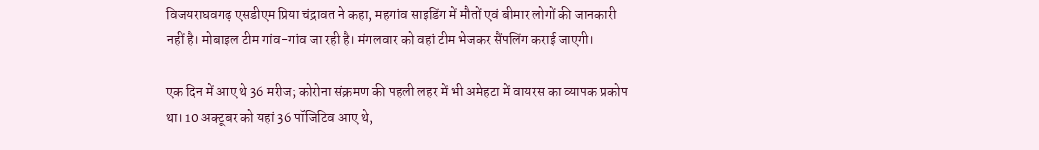विजयराघवगढ़ एसडीएम प्रिया चंद्रावत ने कहा, महगांव साइडिंग में मौतों एवं बीमार लोगों की जानकारी नहीं है। मोबाइल टीम गांव-गांव जा रही है। मंगलवार को वहां टीम भेजकर सैंपलिंग कराई जाएगी।

एक दिन में आए थे 36 मरीज; कोरोना संक्रमण की पहली लहर में भी अमेहटा में वायरस का व्यापक प्रकोप था। 10 अक्टूबर को यहां 36 पॉजिटिव आए थे,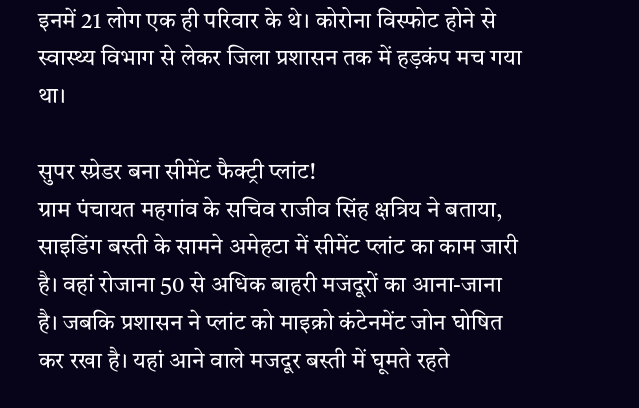इनमें 21 लोग एक ही परिवार के थे। कोरोना विस्फोट होने से स्वास्थ्य विभाग से लेकर जिला प्रशासन तक में हड़कंप मच गया था।

सुपर स्प्रेडर बना सीमेंट फैक्ट्री प्लांट!
ग्राम पंचायत महगांव के सचिव राजीव सिंह क्षत्रिय ने बताया, साइडिंग बस्ती के सामने अमेहटा में सीमेंट प्लांट का काम जारी है। वहां रोजाना 50 से अधिक बाहरी मजदूरों का आना-जाना है। जबकि प्रशासन ने प्लांट को माइक्रो कंटेनमेंट जोन घोषित कर रखा है। यहां आने वाले मजदूर बस्ती में घूमते रहते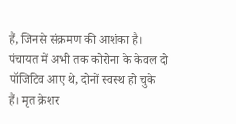हैं, जिनसे संक्रमण की आशंका है। पंचायत में अभी तक कोरोना के केवल दो पॉजिटिव आए थे, दोनों स्वस्थ हो चुके हैं। मृत क्रेशर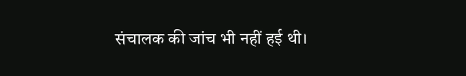संचालक की जांच भी नहीं हई थी।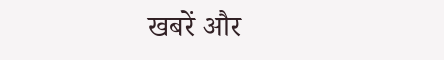खबरें और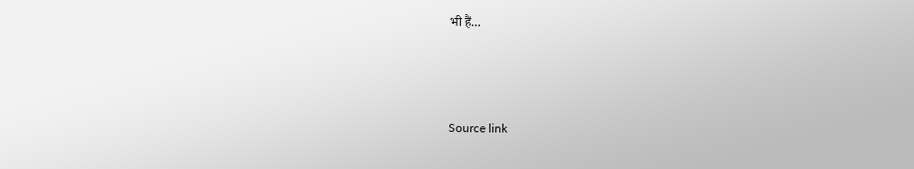भी हैं…



Source link